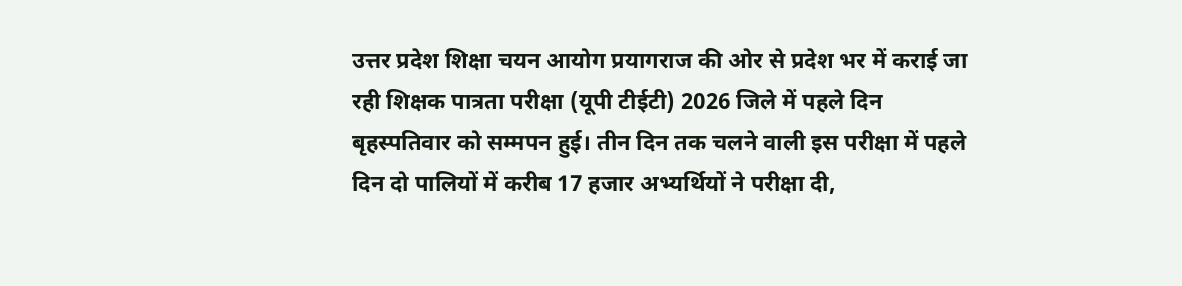उत्तर प्रदेश शिक्षा चयन आयोग प्रयागराज की ओर से प्रदेश भर में कराई जा रही शिक्षक पात्रता परीक्षा (यूपी टीईटी) 2026 जिले में पहले दिन बृहस्पतिवार को सम्मपन हुई। तीन दिन तक चलने वाली इस परीक्षा में पहले दिन दो पालियों में करीब 17 हजार अभ्यर्थियों ने परीक्षा दी,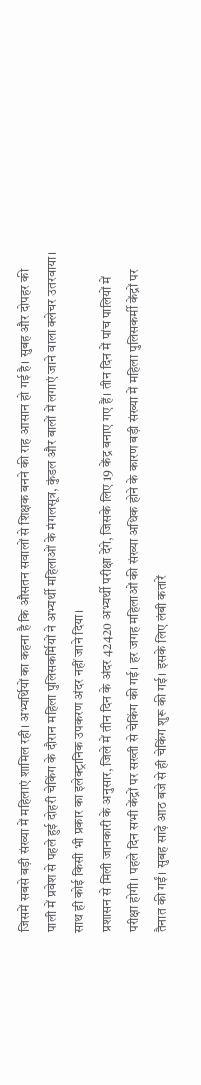जिसमें सबसे बड़ी संख्या में महिलाएं शामिल रही। अभ्यर्थियों का कहना है कि औसतन सवालों से शिक्षक बनने की राह आसान हो गई है। सुबह और दोपहर की पाली में प्रवेश से पहले हुई दोहरी चेकिंग के दौरान महिला पुलिसकर्मियों ने अभ्यर्थी महिलाओं के मंगलसूत्र, कुंडल और बालों में लगाएं जाने वाला क्लेचर उतरवाया। साथ ही कोई किसी भी प्रकार का इलेक्ट्रानिक उपकरण अंदर नहीं जाने दिया।
प्रशासन से मिली जानकारी के अनुसार, जिले में तीन दिन के अंदर 42420 अभ्यर्थी परीक्षा देंगे, जिसके लिए 19 केंद्र बनाए गए हैं। तीन दिन में पांच पालियों में परीक्षा होगी। पहले दिन सभी केंद्रों पर सख्ती से चेकिंग की गई। हर जगह महिलाओं की संख्या अधिक होने के कारण बड़ी संख्या में महिला पुलिसकर्मी केंद्रों पर तैनात की गईं। सुबह साढ़े आठ बजे से ही चेकिंग शुरू की गई। इसके लिए लंबी कतारें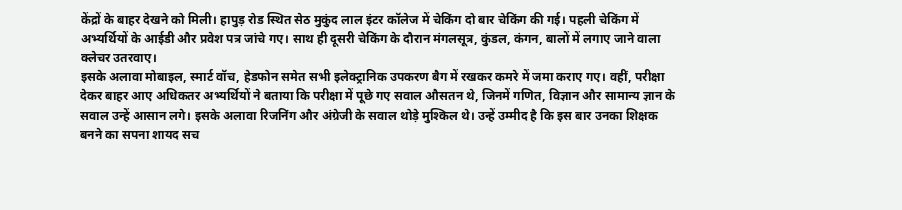केंद्रों के बाहर देखने को मिली। हापुड़ रोड स्थित सेठ मुकुंद लाल इंटर कॉलेज में चेकिंग दो बार चेकिंग की गई। पहली चेकिंग में अभ्यर्थियों के आईडी और प्रवेश पत्र जांचे गए। साथ ही दूसरी चेकिंग के दौरान मंगलसूत्र, कुंडल, कंगन, बालों में लगाए जाने वाला क्लेचर उतरवाए।
इसके अलावा मोबाइल, स्मार्ट वॉच, हेडफोन समेत सभी इलेक्ट्रानिक उपकरण बैग में रखकर कमरे में जमा कराए गए। वहीं, परीक्षा देकर बाहर आए अधिकतर अभ्यर्थियों ने बताया कि परीक्षा में पूछे गए सवाल औसतन थे, जिनमें गणित, विज्ञान और सामान्य ज्ञान के सवाल उन्हें आसान लगे। इसके अलावा रिजनिंग और अंग्रेजी के सवाल थोड़े मुश्किल थे। उन्हें उम्मीद है कि इस बार उनका शिक्षक बनने का सपना शायद सच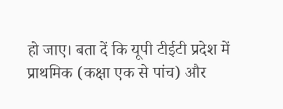हो जाए। बता दें कि यूपी टीईटी प्रदेश में प्राथमिक (कक्षा एक से पांच) और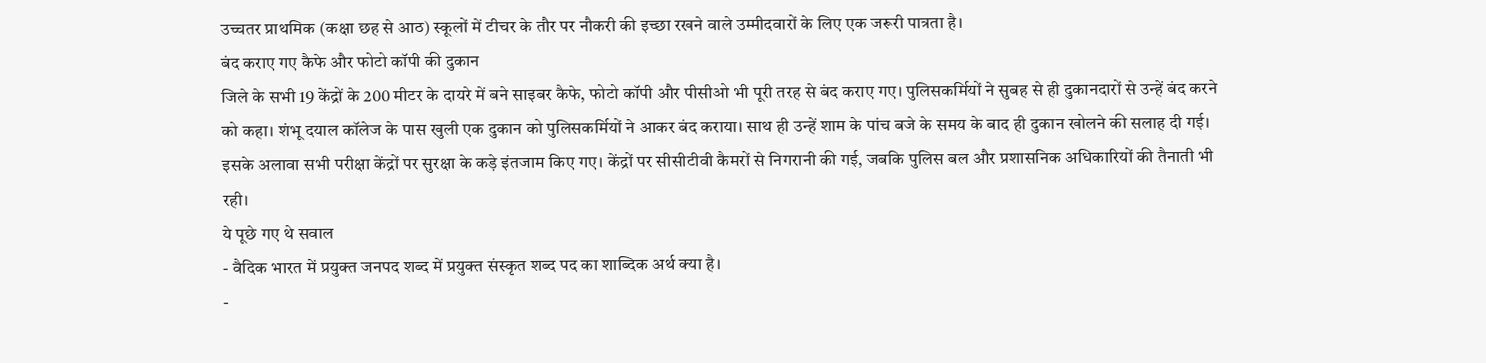उच्चतर प्राथमिक (कक्षा छह से आठ) स्कूलों में टीचर के तौर पर नौकरी की इच्छा रखने वाले उम्मीदवारों के लिए एक जरूरी पात्रता है।
बंद कराए गए कैफे और फोटो कॉपी की दुकान
जिले के सभी 19 केंद्रों के 200 मीटर के दायरे में बने साइबर कैफे, फोटो कॉपी और पीसीओ भी पूरी तरह से बंद कराए गए। पुलिसकर्मियों ने सुबह से ही दुकानदारों से उन्हें बंद करने को कहा। शंभू दयाल कॉलेज के पास खुली एक दुकान को पुलिसकर्मियों ने आकर बंद कराया। साथ ही उन्हें शाम के पांच बजे के समय के बाद ही दुकान खोलने की सलाह दी गई। इसके अलावा सभी परीक्षा केंद्रों पर सुरक्षा के कड़े इंतजाम किए गए। केंद्रों पर सीसीटीवी कैमरों से निगरानी की गई, जबकि पुलिस बल और प्रशासनिक अधिकारियों की तैनाती भी रही।
ये पूछे गए थे सवाल
- वैदिक भारत में प्रयुक्त जनपद शब्द में प्रयुक्त संस्कृत शब्द पद का शाब्दिक अर्थ क्या है।
-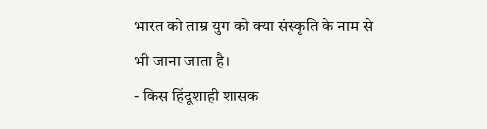भारत को ताम्र युग को क्या संस्कृति के नाम से भी जाना जाता है।
- किस हिंदूशाही शासक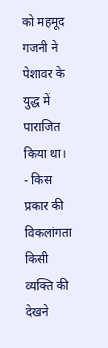को महमूद गजनी ने पेशावर के युद्ध में पाराजित किया था।
- किस प्रकार की विकलांगता किसी व्यक्ति की देखने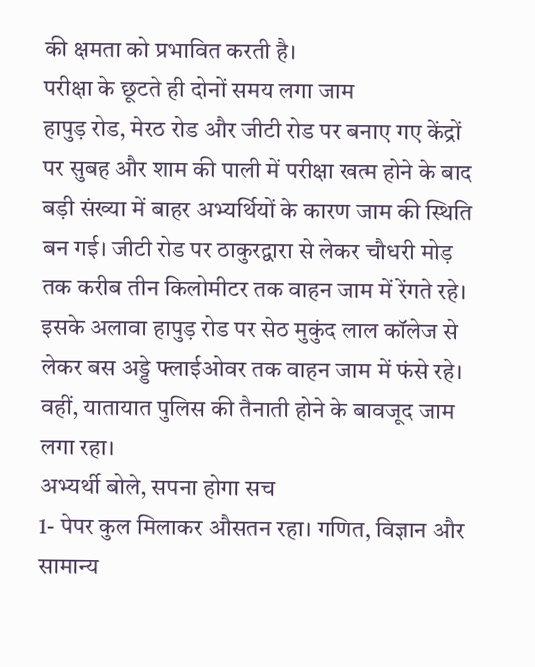की क्षमता को प्रभावित करती है।
परीक्षा के छूटते ही दोनों समय लगा जाम
हापुड़ रोड, मेरठ रोड और जीटी रोड पर बनाए गए केंद्रों पर सुबह और शाम की पाली में परीक्षा खत्म होने के बाद बड़ी संख्या में बाहर अभ्यर्थियों के कारण जाम की स्थिति बन गई। जीटी रोड पर ठाकुरद्वारा से लेकर चौधरी मोड़ तक करीब तीन किलोमीटर तक वाहन जाम में रेंगते रहे। इसके अलावा हापुड़ रोड पर सेठ मुकुंद लाल कॉलेज से लेकर बस अड्डे फ्लाईओवर तक वाहन जाम में फंसे रहे। वहीं, यातायात पुलिस की तैनाती होने के बावजूद जाम लगा रहा।
अभ्यर्थी बोले, सपना होगा सच
1- पेपर कुल मिलाकर औसतन रहा। गणित, विज्ञान और सामान्य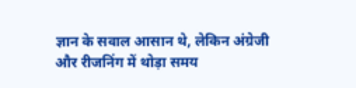ज्ञान के सवाल आसान थे, लेकिन अंग्रेजी और रीजनिंग में थोड़ा समय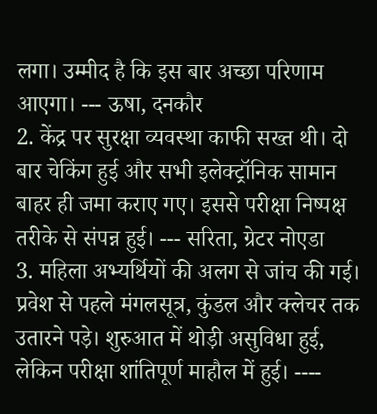लगा। उम्मीद है कि इस बार अच्छा परिणाम आएगा। --- ऊषा, दनकौर
2. केंद्र पर सुरक्षा व्यवस्था काफी सख्त थी। दो बार चेकिंग हुई और सभी इलेक्ट्रॉनिक सामान बाहर ही जमा कराए गए। इससे परीक्षा निष्पक्ष तरीके से संपन्न हुई। --- सरिता, ग्रेटर नोएडा
3. महिला अभ्यर्थियों की अलग से जांच की गई। प्रवेश से पहले मंगलसूत्र, कुंडल और क्लेचर तक उतारने पड़े। शुरुआत में थोड़ी असुविधा हुई, लेकिन परीक्षा शांतिपूर्ण माहौल में हुई। ----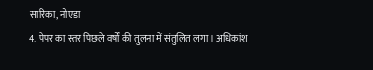सारिका, नोएडा
4. पेपर का स्तर पिछले वर्षों की तुलना में संतुलित लगा। अधिकांश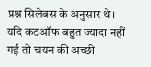प्रश्न सिलेबस के अनुसार थे। यदि कटऑफ बहुत ज्यादा नहीं गई तो चयन की अच्छी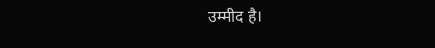उम्मीद है।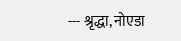--- श्रृद्धा, नोएडा